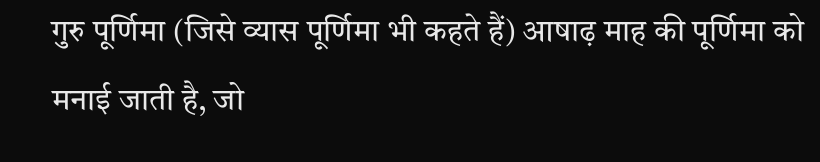गुरु पूर्णिमा (जिसे व्यास पूर्णिमा भी कहते हैं) आषाढ़ माह की पूर्णिमा को मनाई जाती है, जो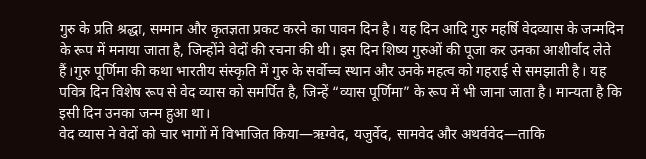गुरु के प्रति श्रद्धा, सम्मान और कृतज्ञता प्रकट करने का पावन दिन है। यह दिन आदि गुरु महर्षि वेदव्यास के जन्मदिन के रूप में मनाया जाता है, जिन्होंने वेदों की रचना की थी। इस दिन शिष्य गुरुओं की पूजा कर उनका आशीर्वाद लेते हैं।गुरु पूर्णिमा की कथा भारतीय संस्कृति में गुरु के सर्वोच्च स्थान और उनके महत्व को गहराई से समझाती है। यह पवित्र दिन विशेष रूप से वेद व्यास को समर्पित है, जिन्हें “व्यास पूर्णिमा” के रूप में भी जाना जाता है। मान्यता है कि इसी दिन उनका जन्म हुआ था।
वेद व्यास ने वेदों को चार भागों में विभाजित किया—ऋग्वेद, यजुर्वेद, सामवेद और अथर्ववेद—ताकि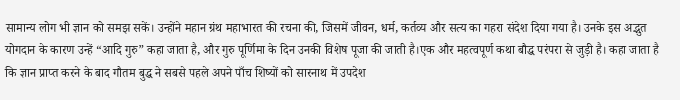सामान्य लोग भी ज्ञान को समझ सकें। उन्होंने महान ग्रंथ महाभारत की रचना की, जिसमें जीवन, धर्म, कर्तव्य और सत्य का गहरा संदेश दिया गया है। उनके इस अद्भुत योगदान के कारण उन्हें “आदि गुरु” कहा जाता है, और गुरु पूर्णिमा के दिन उनकी विशेष पूजा की जाती है।एक और महत्वपूर्ण कथा बौद्ध परंपरा से जुड़ी है। कहा जाता है कि ज्ञान प्राप्त करने के बाद गौतम बुद्ध ने सबसे पहले अपने पाँच शिष्यों को सारनाथ में उपदेश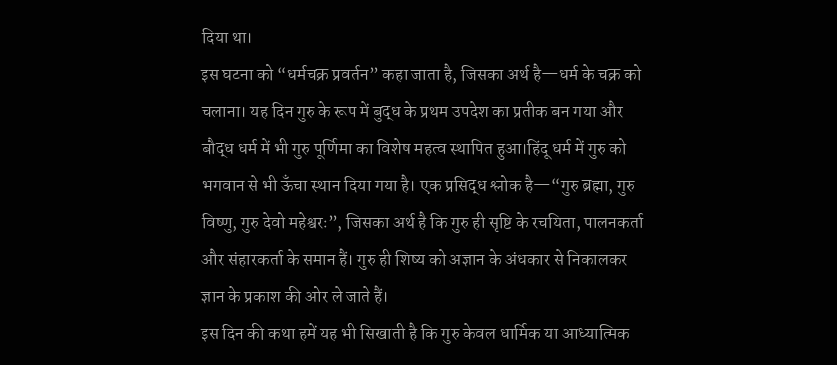दिया था।
इस घटना को “धर्मचक्र प्रवर्तन” कहा जाता है, जिसका अर्थ है—धर्म के चक्र को चलाना। यह दिन गुरु के रूप में बुद्ध के प्रथम उपदेश का प्रतीक बन गया और बौद्ध धर्म में भी गुरु पूर्णिमा का विशेष महत्व स्थापित हुआ।हिंदू धर्म में गुरु को भगवान से भी ऊँचा स्थान दिया गया है। एक प्रसिद्ध श्लोक है—“गुरु ब्रह्मा, गुरु विष्णु, गुरु देवो महेश्वरः”, जिसका अर्थ है कि गुरु ही सृष्टि के रचयिता, पालनकर्ता और संहारकर्ता के समान हैं। गुरु ही शिष्य को अज्ञान के अंधकार से निकालकर ज्ञान के प्रकाश की ओर ले जाते हैं।
इस दिन की कथा हमें यह भी सिखाती है कि गुरु केवल धार्मिक या आध्यात्मिक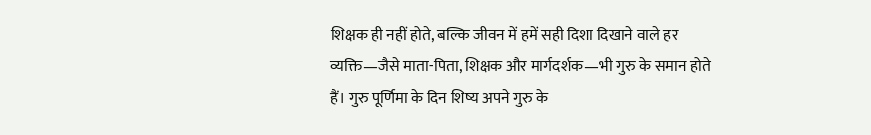शिक्षक ही नहीं होते, बल्कि जीवन में हमें सही दिशा दिखाने वाले हर व्यक्ति—जैसे माता-पिता, शिक्षक और मार्गदर्शक—भी गुरु के समान होते हैं। गुरु पूर्णिमा के दिन शिष्य अपने गुरु के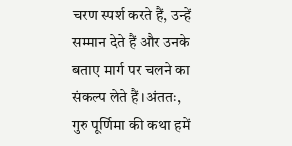चरण स्पर्श करते हैं, उन्हें सम्मान देते हैं और उनके बताए मार्ग पर चलने का संकल्प लेते हैं।अंततः, गुरु पूर्णिमा की कथा हमें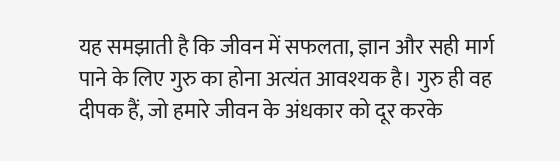यह समझाती है कि जीवन में सफलता, ज्ञान और सही मार्ग पाने के लिए गुरु का होना अत्यंत आवश्यक है। गुरु ही वह दीपक हैं, जो हमारे जीवन के अंधकार को दूर करके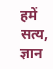हमें सत्य, ज्ञान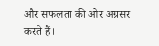और सफलता की ओर अग्रसर करते हैं।